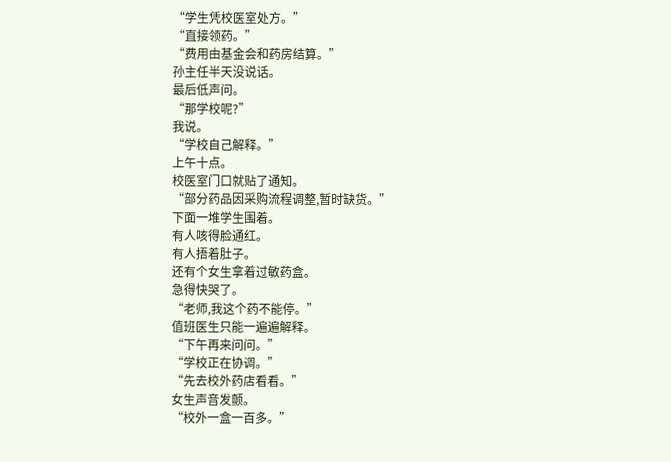“学生凭校医室处方。”
“直接领药。”
“费用由基金会和药房结算。”
孙主任半天没说话。
最后低声问。
“那学校呢?”
我说。
“学校自己解释。”
上午十点。
校医室门口就贴了通知。
“部分药品因采购流程调整,暂时缺货。”
下面一堆学生围着。
有人咳得脸通红。
有人捂着肚子。
还有个女生拿着过敏药盒。
急得快哭了。
“老师,我这个药不能停。”
值班医生只能一遍遍解释。
“下午再来问问。”
“学校正在协调。”
“先去校外药店看看。”
女生声音发颤。
“校外一盒一百多。”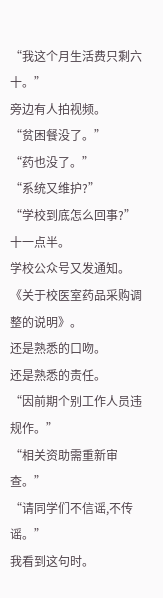“我这个月生活费只剩六十。”
旁边有人拍视频。
“贫困餐没了。”
“药也没了。”
“系统又维护?”
“学校到底怎么回事?”
十一点半。
学校公众号又发通知。
《关于校医室药品采购调整的说明》。
还是熟悉的口吻。
还是熟悉的责任。
“因前期个别工作人员违规作。”
“相关资助需重新审查。”
“请同学们不信谣,不传谣。”
我看到这句时。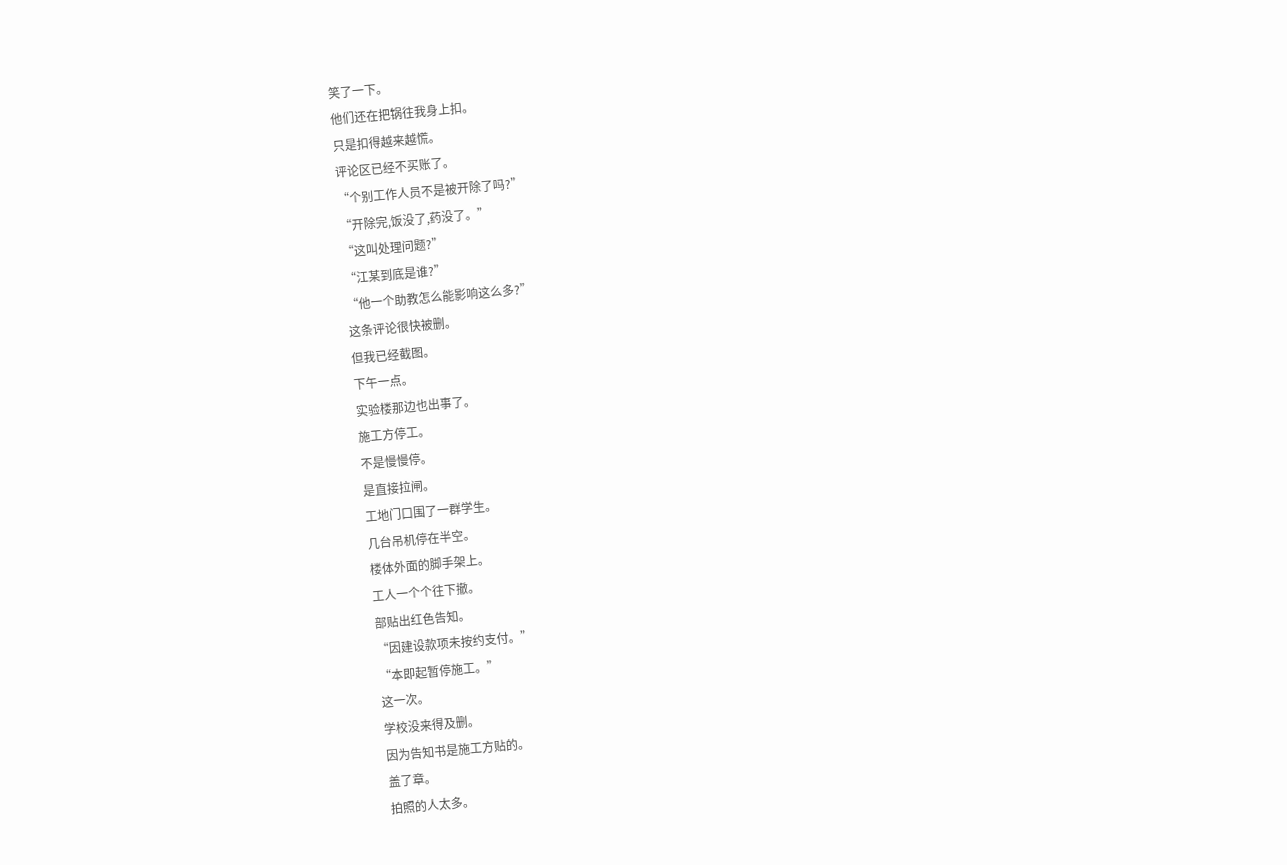笑了一下。
他们还在把锅往我身上扣。
只是扣得越来越慌。
评论区已经不买账了。
“个别工作人员不是被开除了吗?”
“开除完,饭没了,药没了。”
“这叫处理问题?”
“江某到底是谁?”
“他一个助教怎么能影响这么多?”
这条评论很快被删。
但我已经截图。
下午一点。
实验楼那边也出事了。
施工方停工。
不是慢慢停。
是直接拉闸。
工地门口围了一群学生。
几台吊机停在半空。
楼体外面的脚手架上。
工人一个个往下撤。
部贴出红色告知。
“因建设款项未按约支付。”
“本即起暂停施工。”
这一次。
学校没来得及删。
因为告知书是施工方贴的。
盖了章。
拍照的人太多。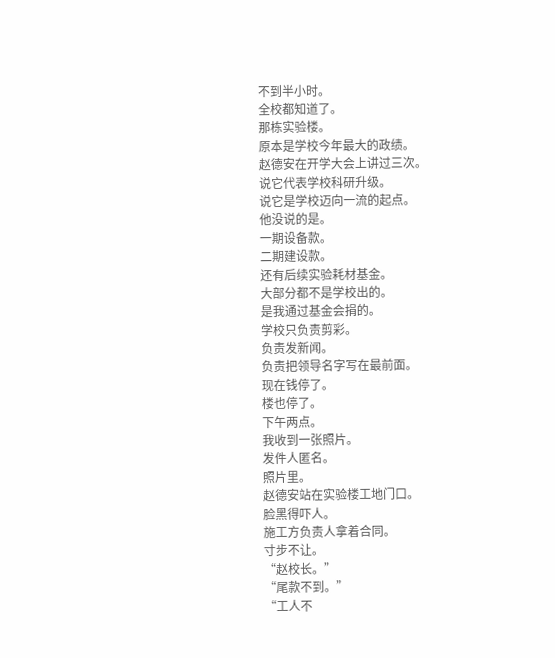不到半小时。
全校都知道了。
那栋实验楼。
原本是学校今年最大的政绩。
赵德安在开学大会上讲过三次。
说它代表学校科研升级。
说它是学校迈向一流的起点。
他没说的是。
一期设备款。
二期建设款。
还有后续实验耗材基金。
大部分都不是学校出的。
是我通过基金会捐的。
学校只负责剪彩。
负责发新闻。
负责把领导名字写在最前面。
现在钱停了。
楼也停了。
下午两点。
我收到一张照片。
发件人匿名。
照片里。
赵德安站在实验楼工地门口。
脸黑得吓人。
施工方负责人拿着合同。
寸步不让。
“赵校长。”
“尾款不到。”
“工人不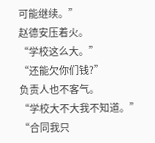可能继续。”
赵德安压着火。
“学校这么大。”
“还能欠你们钱?”
负责人也不客气。
“学校大不大我不知道。”
“合同我只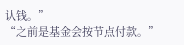认钱。”
“之前是基金会按节点付款。”